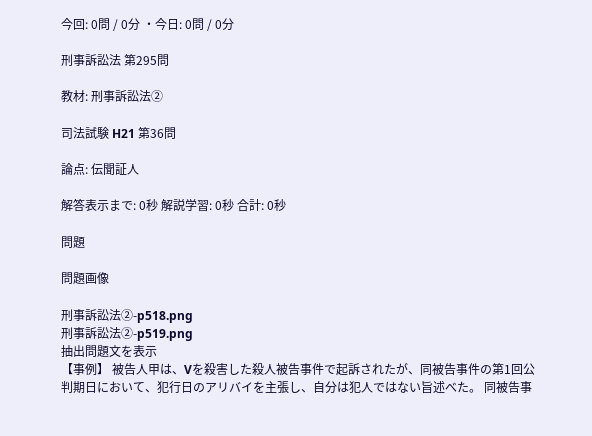今回: 0問 / 0分 ・今日: 0問 / 0分

刑事訴訟法 第295問

教材: 刑事訴訟法②

司法試験 H21 第36問

論点: 伝聞証人

解答表示まで: 0秒 解説学習: 0秒 合計: 0秒

問題

問題画像

刑事訴訟法②-p518.png
刑事訴訟法②-p519.png
抽出問題文を表示
【事例】 被告人甲は、Vを殺害した殺人被告事件で起訴されたが、同被告事件の第1回公判期日において、犯行日のアリバイを主張し、自分は犯人ではない旨述べた。 同被告事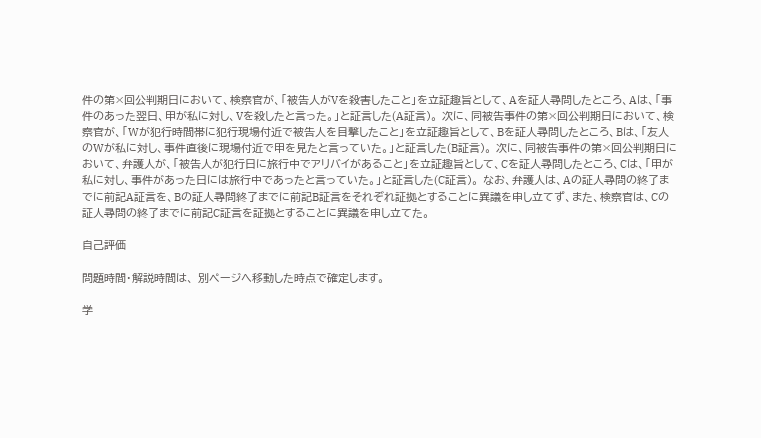件の第×回公判期日において、検察官が、「被告人がVを殺害したこと」を立証趣旨として、Aを証人尋問したところ、Aは、「事件のあった翌日、甲が私に対し、Vを殺したと言った。」と証言した(A証言)。 次に、同被告事件の第×回公判期日において、検察官が、「Wが犯行時間帯に犯行現場付近で被告人を目撃したこと」を立証趣旨として、Bを証人尋問したところ、Bは、「友人のWが私に対し、事件直後に現場付近で甲を見たと言っていた。」と証言した(B証言)。 次に、同被告事件の第×回公判期日において、弁護人が、「被告人が犯行日に旅行中でアリバイがあること」を立証趣旨として、Cを証人尋問したところ、Cは、「甲が私に対し、事件があった日には旅行中であったと言っていた。」と証言した(C証言)。 なお、弁護人は、Aの証人尋問の終了までに前記A証言を、Bの証人尋問終了までに前記B証言をそれぞれ証拠とすることに異議を申し立てず、また、検察官は、Cの証人尋問の終了までに前記C証言を証拠とすることに異議を申し立てた。

自己評価

問題時間・解説時間は、 別ページへ移動した時点で確定します。

学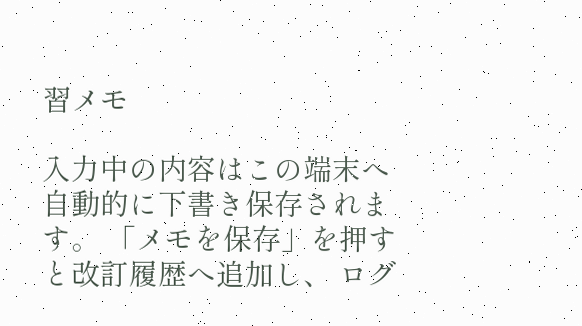習メモ

入力中の内容はこの端末へ自動的に下書き保存されます。 「メモを保存」を押すと改訂履歴へ追加し、 ログ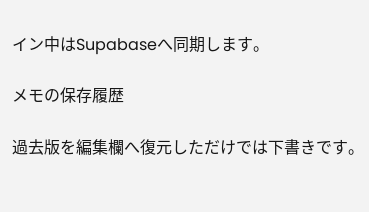イン中はSupabaseへ同期します。

メモの保存履歴

過去版を編集欄へ復元しただけでは下書きです。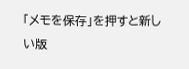「メモを保存」を押すと新しい版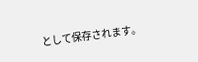として保存されます。